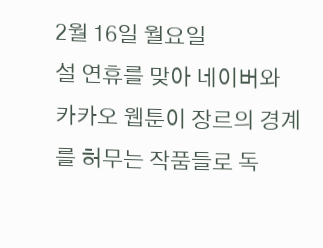2월 16일 월요일
설 연휴를 맞아 네이버와 카카오 웹툰이 장르의 경계를 허무는 작품들로 독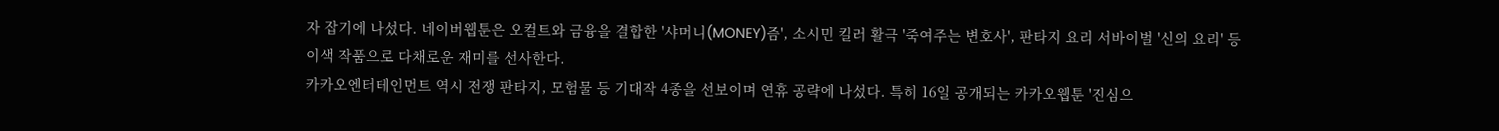자 잡기에 나섰다. 네이버웹툰은 오컬트와 금융을 결합한 '샤머니(MONEY)즘', 소시민 킬러 활극 '죽여주는 변호사', 판타지 요리 서바이벌 '신의 요리' 등 이색 작품으로 다채로운 재미를 선사한다.
카카오엔터테인먼트 역시 전쟁 판타지, 모험물 등 기대작 4종을 선보이며 연휴 공략에 나섰다. 특히 16일 공개되는 카카오웹툰 '진심으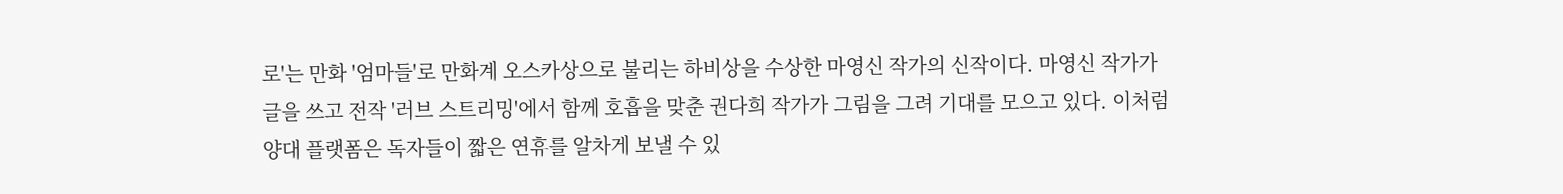로'는 만화 '엄마들'로 만화계 오스카상으로 불리는 하비상을 수상한 마영신 작가의 신작이다. 마영신 작가가 글을 쓰고 전작 '러브 스트리밍'에서 함께 호흡을 맞춘 권다희 작가가 그림을 그려 기대를 모으고 있다. 이처럼 양대 플랫폼은 독자들이 짧은 연휴를 알차게 보낼 수 있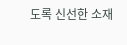도록 신선한 소재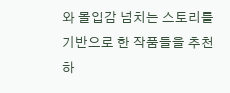와 몰입감 넘치는 스토리를 기반으로 한 작품들을 추천하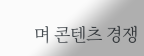며 콘텐츠 경쟁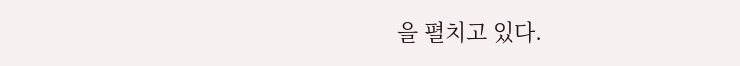을 펼치고 있다.